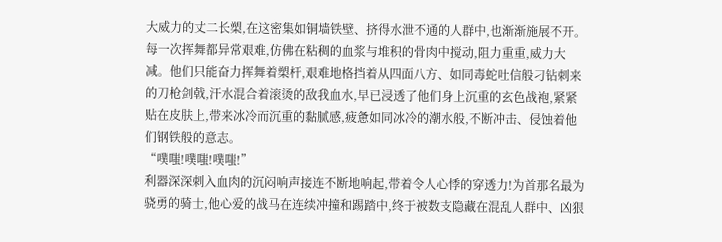大威力的丈二长槊,在这密集如铜墙铁壁、挤得水泄不通的人群中,也渐渐施展不开。每一次挥舞都异常艰难,仿佛在粘稠的血浆与堆积的骨肉中搅动,阻力重重,威力大减。他们只能奋力挥舞着槊杆,艰难地格挡着从四面八方、如同毒蛇吐信般刁钻刺来的刀枪剑戟,汗水混合着滚烫的敌我血水,早已浸透了他们身上沉重的玄色战袍,紧紧贴在皮肤上,带来冰冷而沉重的黏腻感,疲惫如同冰冷的潮水般,不断冲击、侵蚀着他们钢铁般的意志。
“噗嗤!噗嗤!噗嗤!”
利器深深刺入血肉的沉闷响声接连不断地响起,带着令人心悸的穿透力!为首那名最为骁勇的骑士,他心爱的战马在连续冲撞和踢踏中,终于被数支隐藏在混乱人群中、凶狠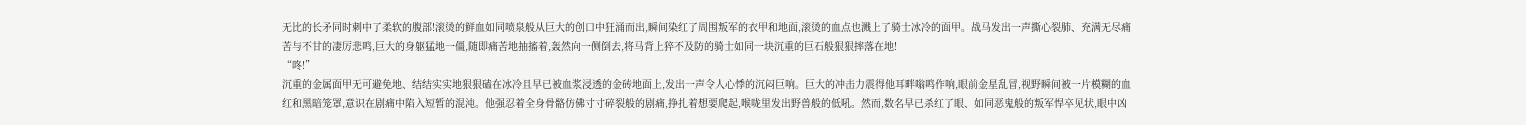无比的长矛同时刺中了柔软的腹部!滚烫的鲜血如同喷泉般从巨大的创口中狂涌而出,瞬间染红了周围叛军的衣甲和地面,滚烫的血点也溅上了骑士冰冷的面甲。战马发出一声撕心裂肺、充满无尽痛苦与不甘的凄厉悲鸣,巨大的身躯猛地一僵,随即痛苦地抽搐着,轰然向一侧倒去,将马背上猝不及防的骑士如同一块沉重的巨石般狠狠摔落在地!
“咚!”
沉重的金属面甲无可避免地、结结实实地狠狠磕在冰冷且早已被血浆浸透的金砖地面上,发出一声令人心悸的沉闷巨响。巨大的冲击力震得他耳畔嗡鸣作响,眼前金星乱冒,视野瞬间被一片模糊的血红和黑暗笼罩,意识在剧痛中陷入短暂的混沌。他强忍着全身骨骼仿佛寸寸碎裂般的剧痛,挣扎着想要爬起,喉咙里发出野兽般的低吼。然而,数名早已杀红了眼、如同恶鬼般的叛军悍卒见状,眼中凶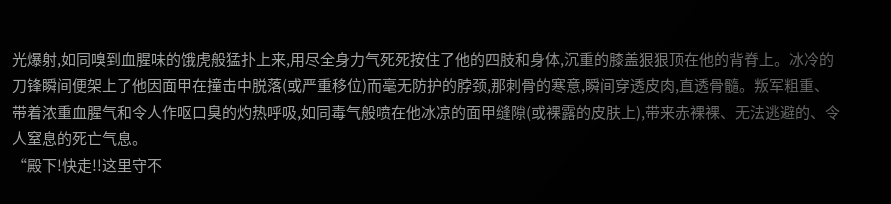光爆射,如同嗅到血腥味的饿虎般猛扑上来,用尽全身力气死死按住了他的四肢和身体,沉重的膝盖狠狠顶在他的背脊上。冰冷的刀锋瞬间便架上了他因面甲在撞击中脱落(或严重移位)而毫无防护的脖颈,那刺骨的寒意,瞬间穿透皮肉,直透骨髓。叛军粗重、带着浓重血腥气和令人作呕口臭的灼热呼吸,如同毒气般喷在他冰凉的面甲缝隙(或裸露的皮肤上),带来赤裸裸、无法逃避的、令人窒息的死亡气息。
“殿下!快走!!这里守不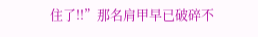住了!!”那名肩甲早已破碎不